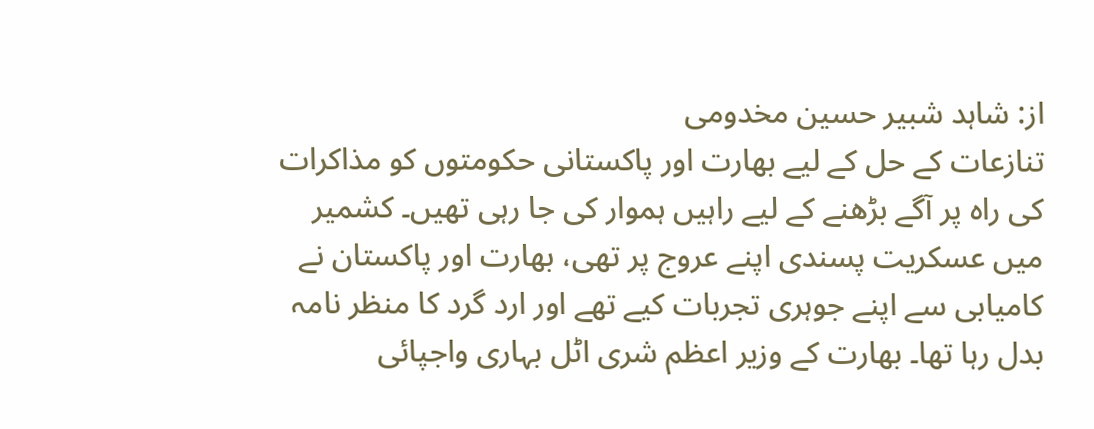از: شاہد شبیر حسین مخدومی
تنازعات کے حل کے لیے بھارت اور پاکستانی حکومتوں کو مذاکرات کی راہ پر آگے بڑھنے کے لیے راہیں ہموار کی جا رہی تھیں۔ کشمیر میں عسکریت پسندی اپنے عروج پر تھی، بھارت اور پاکستان نے کامیابی سے اپنے جوہری تجربات کیے تھے اور ارد گرد کا منظر نامہ بدل رہا تھا۔ بھارت کے وزیر اعظم شری اٹل بہاری واجپائی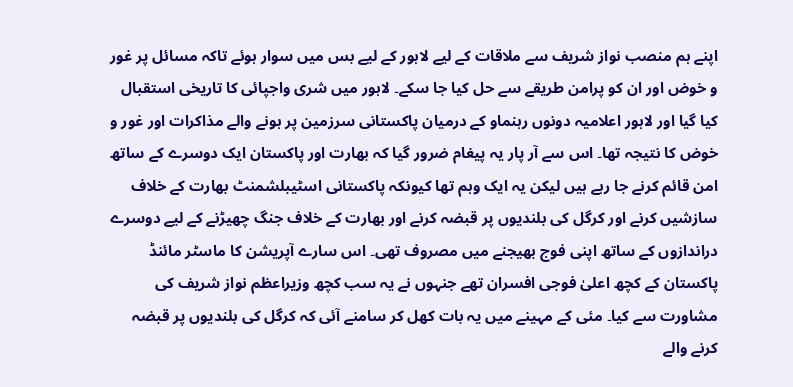اپنے ہم منصب نواز شریف سے ملاقات کے لیے لاہور کے لیے بس میں سوار ہوئے تاکہ مسائل پر غور و خوض اور ان کو پرامن طریقے سے حل کیا جا سکے۔ لاہور میں شری واجپائی کا تاریخی استقبال کیا گیا اور لاہور اعلامیہ دونوں رہنماو کے درمیان پاکستانی سرزمین پر ہونے والے مذاکرات اور غور و خوض کا نتیجہ تھا۔ اس سے آر پار یہ پیغام ضرور گیا کہ بھارت اور پاکستان ایک دوسرے کے ساتھ امن قائم کرنے جا رہے ہیں لیکن یہ ایک وہم تھا کیونکہ پاکستانی اسٹیبلشمنٹ بھارت کے خلاف سازشیں کرنے اور کرگل کی بلندیوں پر قبضہ کرنے اور بھارت کے خلاف جنگ چھیڑنے کے لیے دوسرے دراندازوں کے ساتھ اپنی فوج بھیجنے میں مصروف تھی۔ اس سارے آپریشن کا ماسٹر مائنڈ پاکستان کے کچھ اعلیٰ فوجی افسران تھے جنہوں نے یہ سب کچھ وزیراعظم نواز شریف کی مشاورت سے کیا۔ مئی کے مہینے میں یہ بات کھل کر سامنے آئی کہ کرگل کی بلندیوں پر قبضہ کرنے والے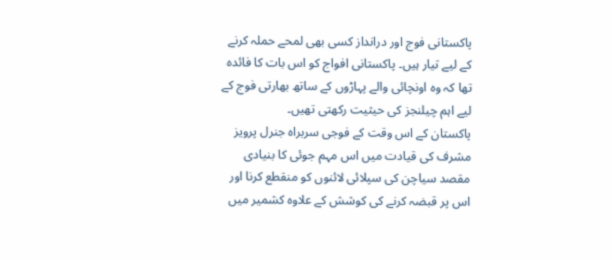پاکستانی فوج اور درانداز کسی بھی لمحے حملہ کرنے کے لیے تیار ہیں۔ پاکستانی افواج کو اس بات کا فائدہ تھا کہ وہ اونچائی والے پہاڑوں کے ساتھ بھارتی فوج کے لیے اہم چیلنجز کی حیثیت رکھتی تھیں۔
پاکستان کے اس وقت کے فوجی سربراہ جنرل پرویز مشرف کی قیادت میں اس مہم جوئی کا بنیادی مقصد سیاچن کی سپلائی لائنوں کو منقطع کرنا اور اس پر قبضہ کرنے کی کوشش کے علاوہ کشمیر میں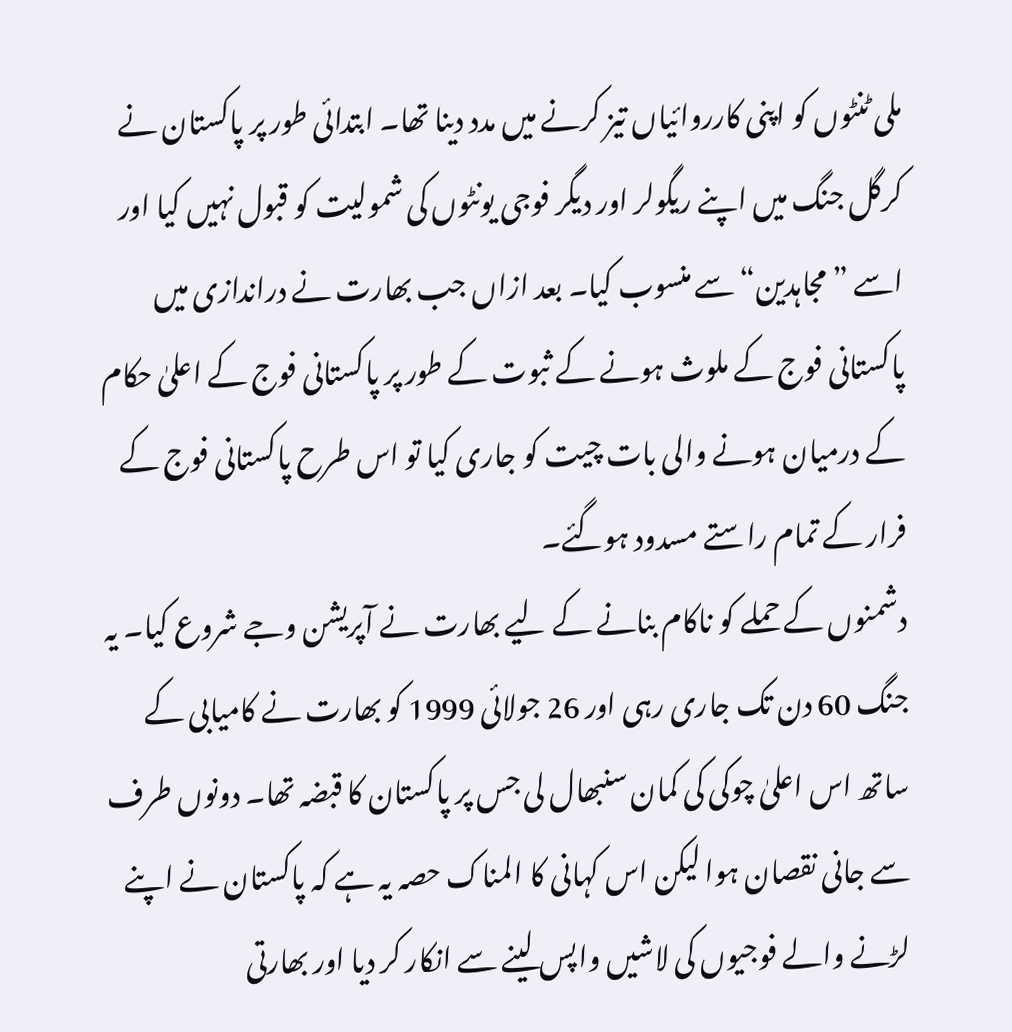ملی ٹنٹوں کو اپنی کارروائیاں تیز کرنے میں مدد دینا تھا۔ ابتدائی طور پر پاکستان نے کرگل جنگ میں اپنے ریگولر اور دیگر فوجی یونٹوں کی شمولیت کو قبول نہیں کیا اور اسے ”مجاہدین“ سے منسوب کیا۔ بعد ازاں جب بھارت نے دراندازی میں پاکستانی فوج کے ملوث ہونے کے ثبوت کے طور پر پاکستانی فوج کے اعلیٰ حکام کے درمیان ہونے والی بات چیت کو جاری کیا تو اس طرح پاکستانی فوج کے فرار کے تمام راستے مسدود ہوگئے۔
دشمنوں کے حملے کو ناکام بنانے کے لیے بھارت نے آپریشن وجے شروع کیا۔ یہ جنگ 60 دن تک جاری رہی اور 26 جولائی 1999 کو بھارت نے کامیابی کے ساتھ اس اعلیٰ چوکی کی کمان سنبھال لی جس پر پاکستان کا قبضہ تھا۔ دونوں طرف سے جانی نقصان ہوا لیکن اس کہانی کا المناک حصہ یہ ہے کہ پاکستان نے اپنے لڑنے والے فوجیوں کی لاشیں واپس لینے سے انکار کر دیا اور بھارتی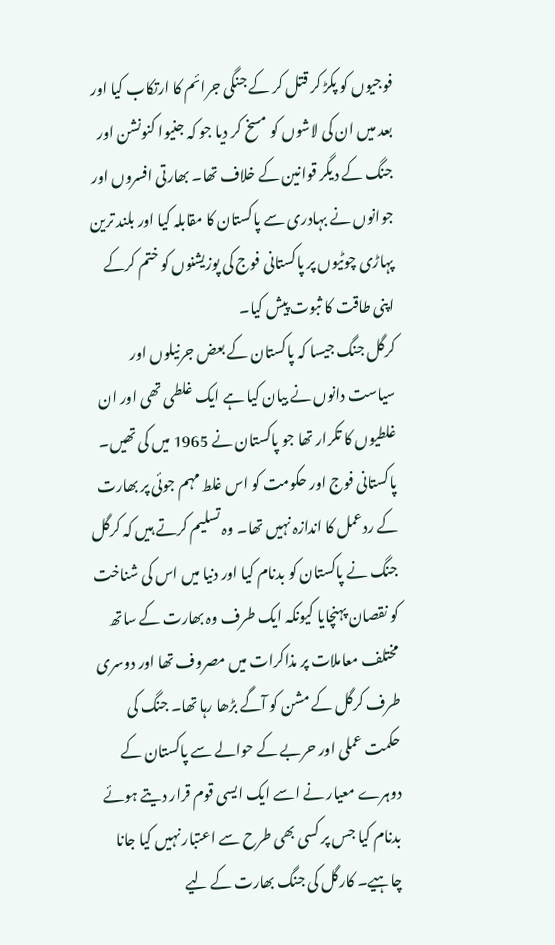فوجیوں کو پکڑ کر قتل کر کے جنگی جرائم کا ارتکاب کیا اور بعد میں ان کی لاشوں کو مسخ کر دیا جو کہ جنیوا کنونشن اور جنگ کے دیگر قوانین کے خلاف تھا۔ بھارتی افسروں اور جوانوں نے بہادری سے پاکستان کا مقابلہ کیا اور بلند ترین پہاڑی چوٹیوں پر پاکستانی فوج کی پوزیشنوں کو ختم کرکے اپنی طاقت کا ثبوت پیش کیا۔
کرگل جنگ جیسا کہ پاکستان کے بعض جرنیلوں اور سیاست دانوں نے بیان کیا ہے ایک غلطی تھی اور ان غلطیوں کا تکرار تھا جو پاکستان نے 1965 میں کی تھیں۔ پاکستانی فوج اور حکومت کو اس غلط مہم جوئی پر بھارت کے ردعمل کا اندازہ نہیں تھا۔ وہ تسلیم کرتے ہیں کہ کرگل جنگ نے پاکستان کو بدنام کیا اور دنیا میں اس کی شناخت کو نقصان پہنچایا کیونکہ ایک طرف وہ بھارت کے ساتھ مختلف معاملات پر مذاکرات میں مصروف تھا اور دوسری طرف کرگل کے مشن کو آگے بڑھا رہا تھا۔ جنگ کی حکمت عملی اور حربے کے حوالے سے پاکستان کے دوہرے معیار نے اسے ایک ایسی قوم قرار دیتے ہوئے بدنام کیا جس پر کسی بھی طرح سے اعتبار نہیں کیا جانا چاہیے۔ کارگل کی جنگ بھارت کے لیے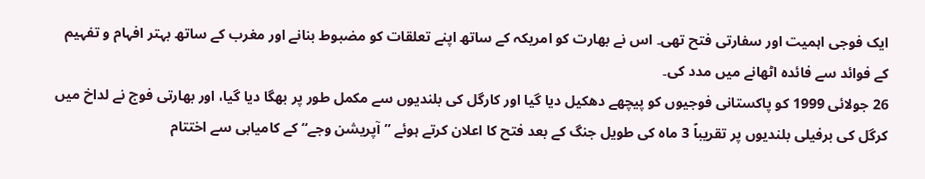ایک فوجی اہمیت اور سفارتی فتح تھی۔ اس نے بھارت کو امریکہ کے ساتھ اپنے تعلقات کو مضبوط بنانے اور مغرب کے ساتھ بہتر افہام و تفہیم کے فوائد سے فائدہ اٹھانے میں مدد کی۔
26 جولائی 1999 کو پاکستانی فوجیوں کو پیچھے دھکیل دیا گیا اور کارگل کی بلندیوں سے مکمل طور پر بھگا دیا گیا، اور بھارتی فوج نے لداخ میں کرگل کی برفیلی بلندیوں پر تقریباً 3 ماہ کی طویل جنگ کے بعد فتح کا اعلان کرتے ہوئے ”آپریشن وجے“ کے کامیابی سے اختتام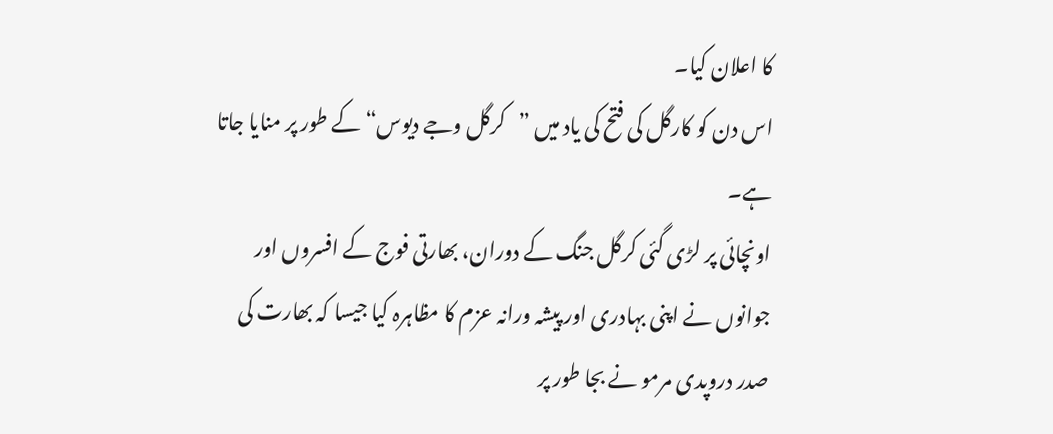کا اعلان کیا۔
اس دن کو کارگل کی فتح کی یاد میں ”کرگل وجے دیوس“ کے طور پر منایا جاتا ہے۔
اونچائی پر لڑی گئی کرگل جنگ کے دوران، بھارتی فوج کے افسروں اور جوانوں نے اپنی بہادری اور پیشہ ورانہ عزم کا مظاہرہ کیا جیسا کہ بھارت کی صدر دروپدی مرمو نے بجا طور پر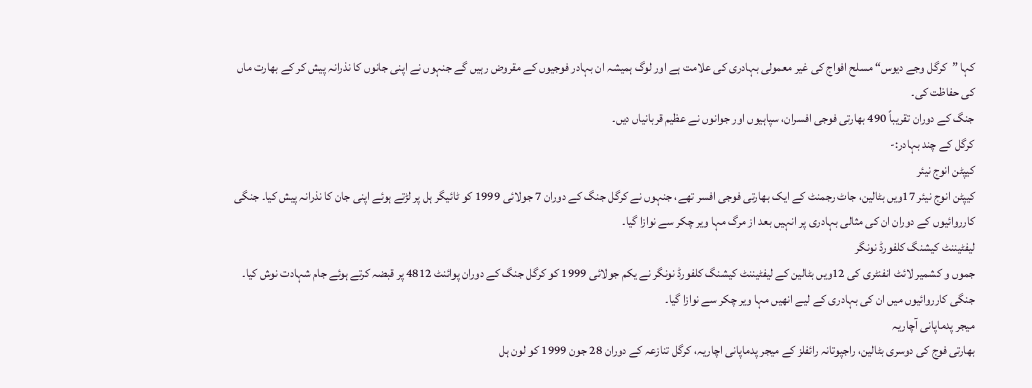کہا ”کرگل وجے دیوس“ مسلح افواج کی غیر معمولی بہادری کی علامت ہے اور لوگ ہمیشہ ان بہادر فوجیوں کے مقروض رہیں گے جنہوں نے اپنی جانوں کا نذرانہ پیش کر کے بھارت ماں کی حفاظت کی۔
جنگ کے دوران تقریباً 490 بھارتی فوجی افسران، سپاہیوں اور جوانوں نے عظیم قربانیاں دیں۔
کرگل کے چند بہادر:-
کیپٹن انوج نیئر
کیپٹن انوج نیئر 17ویں بٹالین، جاٹ رجمنٹ کے ایک بھارتی فوجی افسر تھے، جنہوں نے کرگل جنگ کے دوران 7 جولائی 1999 کو ٹائیگر ہل پر لڑتے ہوئے اپنی جان کا نذرانہ پیش کیا۔ جنگی کارروائیوں کے دوران ان کی مثالی بہادری پر انہیں بعد از مرگ مہا ویر چکر سے نوازا گیا۔
لیفٹیننٹ کیشنگ کلفورڈ نونگر
جموں و کشمیر لائٹ انفنٹری کی 12ویں بٹالین کے لیفٹیننٹ کیشنگ کلفورڈ نونگر نے یکم جولائی 1999 کو کرگل جنگ کے دوران پوائنٹ 4812 پر قبضہ کرتے ہوئے جام شہادت نوش کیا۔ جنگی کارروائیوں میں ان کی بہادری کے لیے انھیں مہا ویر چکر سے نوازا گیا۔
میجر پدماپانی آچاریہ
بھارتی فوج کی دوسری بٹالین، راجپوتانہ رائفلز کے میجر پدماپانی اچاریہ، کرگل تنازعہ کے دوران 28 جون 1999 کو لون ہل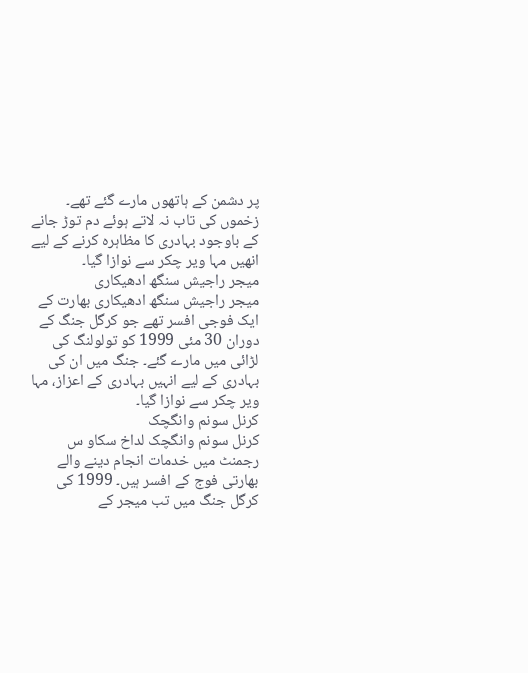پر دشمن کے ہاتھوں مارے گئے تھے۔ زخموں کی تاب نہ لاتے ہوئے دم توڑ جانے کے باوجود بہادری کا مظاہرہ کرنے کے لیے انھیں مہا ویر چکر سے نوازا گیا۔
میجر راجیش سنگھ ادھیکاری
میجر راجیش سنگھ ادھیکاری بھارت کے ایک فوجی افسر تھے جو کرگل جنگ کے دوران 30 مئی 1999 کو تولولنگ کی لڑائی میں مارے گئے۔ جنگ میں ان کی بہادری کے لیے انہیں بہادری کے اعزاز، مہا ویر چکر سے نوازا گیا۔
کرنل سونم وانگچک
کرنل سونم وانگچک لداخ سکاو س رجمنٹ میں خدمات انجام دینے والے بھارتی فوج کے افسر ہیں۔ 1999 کی کرگل جنگ میں تب میجر کے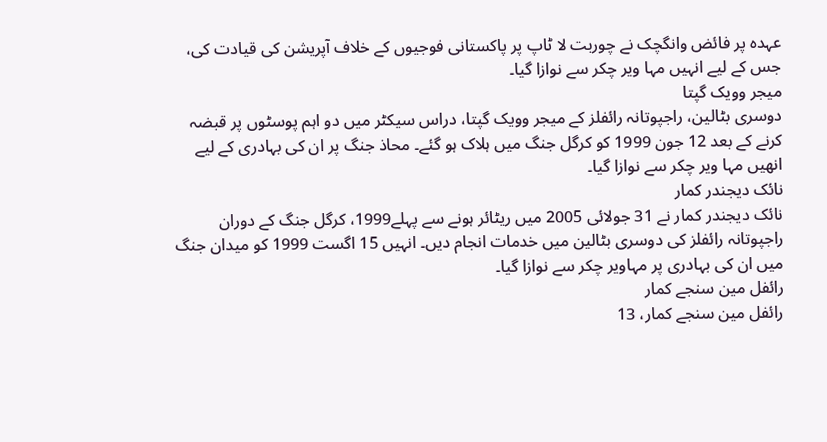عہدہ پر فائض وانگچک نے چوربت لا ٹاپ پر پاکستانی فوجیوں کے خلاف آپریشن کی قیادت کی، جس کے لیے انہیں مہا ویر چکر سے نوازا گیا۔
میجر وویک گپتا
دوسری بٹالین، راجپوتانہ رائفلز کے میجر وویک گپتا، دراس سیکٹر میں دو اہم پوسٹوں پر قبضہ کرنے کے بعد 12 جون 1999 کو کرگل جنگ میں ہلاک ہو گئے۔ محاذ جنگ پر ان کی بہادری کے لیے انھیں مہا ویر چکر سے نوازا گیا۔
نائک دیجندر کمار
نائک دیجندر کمار نے 31 جولائی 2005 میں ریٹائر ہونے سے پہلے1999، کرگل جنگ کے دوران راجپوتانہ رائفلز کی دوسری بٹالین میں خدمات انجام دیں۔ انہیں 15 اگست 1999 کو میدان جنگ میں ان کی بہادری پر مہاویر چکر سے نوازا گیا۔
رائفل مین سنجے کمار
رائفل مین سنجے کمار، 13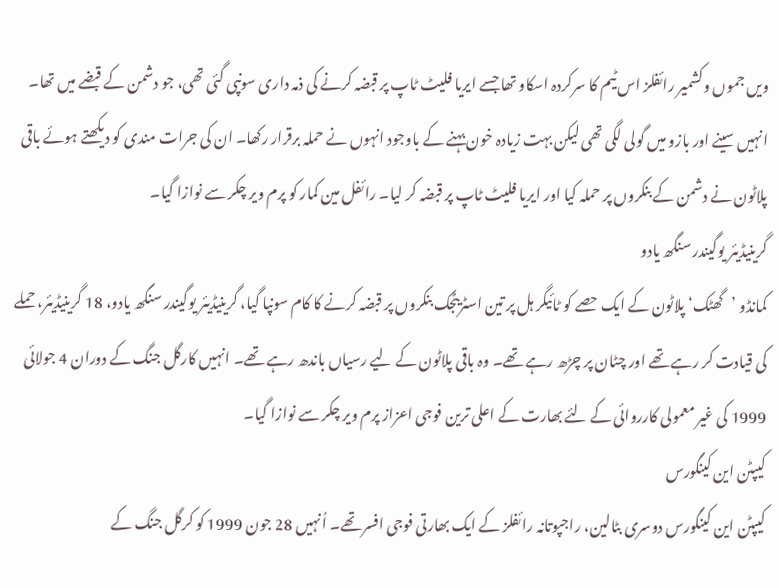ویں جموں وکشمیر رائفلز اس ٹیم کا سرکردہ اسکاو تھا جسے ایریا فلیٹ ٹاپ پر قبضہ کرنے کی ذمہ داری سونپی گئی تھی، جو دشمن کے قبضے میں تھا۔ انہیں سینے اور بازو میں گولی لگی تھی لیکن بہت زیادہ خون بہنے کے باوجود انہوں نے حملہ برقرار رکھا۔ ان کی جرات مندی کو دیکھتے ہوئے باقی پلاٹون نے دشمن کے بنکروں پر حملہ کیا اور ایریا فلیٹ ٹاپ پر قبضہ کر لیا۔ رائفل مین کمار کو پرم ویر چکر سے نوازا گیا۔
گرینیڈیئر یوگیندر سنگھ یادو
کمانڈو ’گھٹک‘ پلاٹون کے ایک حصے کو ٹائیگر ہل پر تین اسٹریٹجک بنکروں پر قبضہ کرنے کا کام سونپا گیا، گرینیڈیئر یوگیندر سنگھ یادو، 18 گرینیڈیئر، حملے کی قیادت کر رہے تھے اور چٹان پر چڑھ رہے تھے۔ وہ باقی پلاٹون کے لیے رسیاں باندھ رہے تھے۔ انہیں کارگل جنگ کے دوران 4 جولائی 1999 کی غیر معمولی کارروائی کے لئے بھارت کے اعلی ترین فوجی اعزاز پرم ویر چکر سے نوازا گیا۔
کیپٹن این کینگورس
کیپٹن این کینگورس دوسری بٹالین، راجپوتانہ رائفلز کے ایک بھارتی فوجی افسر تھے۔ اُنہیں 28 جون 1999 کو کرگل جنگ کے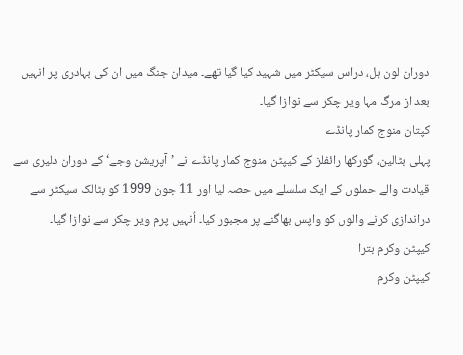دوران لون ہل، دراس سیکٹر میں شہید کیا گیا تھے۔ میدان جنگ میں ان کی بہادری پر انہیں بعد از مرگ مہا ویر چکر سے نوازا گیا۔
کپتان منوج کمار پانڈے
پہلی بٹالین، گورکھا رائفلز کے کیپٹن منوج کمار پانڈے نے ’آپریشن وجے‘ کے دوران دلیری سے قیادت والے حملوں کے ایک سلسلے میں حصہ لیا اور 11 جون 1999 کو بٹالک سیکٹر سے دراندازی کرنے والوں کو واپس بھاگنے پر مجبور کیا۔ اُنہیں پرم ویر چکر سے نوازا گیا۔
کیپٹن وکرم بترا
کیپٹن وکرم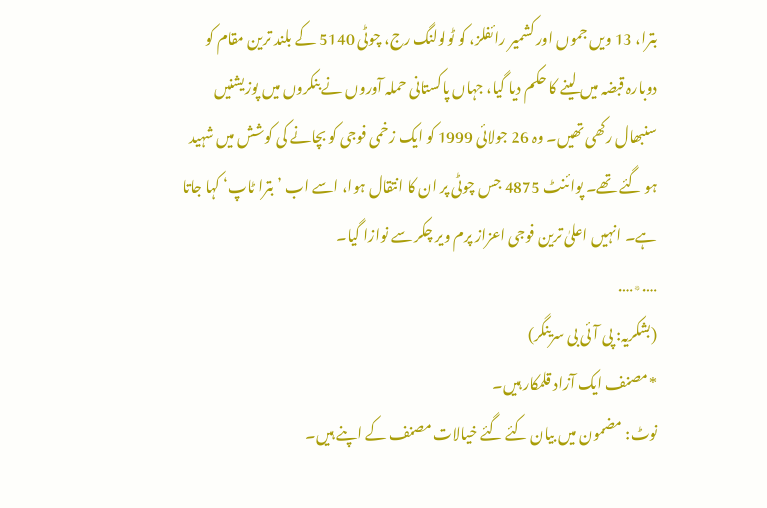بترا، 13 ویں جموں اور کشمیر رائفلز، کو ٹولولنگ رج، چوٹی 5140 کے بلند ترین مقام کو دوبارہ قبضہ میں لینے کا حکم دیا گیا، جہاں پاکستانی حملہ آوروں نے بنکروں میں پوزیشنیں سنبھال رکھی تھیں۔ وہ 26 جولائی 1999 کو ایک زخمی فوجی کو بچانے کی کوشش میں شہید ہو گئے تھے۔ پوائنٹ 4875 جس چوٹی پر ان کا انتقال ہوا، اسے اب ’بترا ٹاپ‘ کہا جاتا ہے۔ انہیں اعلیٰ ترین فوجی اعزاز پرم ویر چکر سے نوازا گیا۔
….٭….
(بشکریہ: پی آئی بی سرینگر)
*مصنف ایک آزاد قلمکار ہیں۔
نوٹ: مضمون میں بیان کئے گئے خیالات مصنف کے اپنے ہیں۔